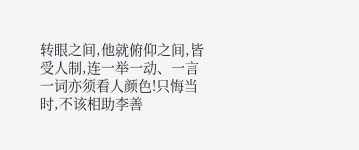转眼之间,他就俯仰之间,皆受人制,连一举一动、一言一词亦须看人颜色!只悔当时,不该相助李善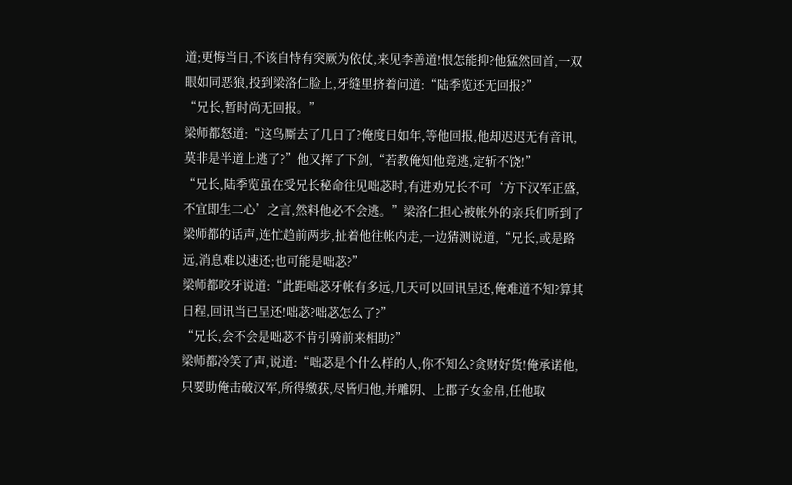道;更悔当日,不该自恃有突厥为依仗,来见李善道!恨怎能抑?他猛然回首,一双眼如同恶狼,投到梁洛仁脸上,牙缝里挤着问道:“陆季览还无回报?”
“兄长,暂时尚无回报。”
梁师都怒道:“这鸟厮去了几日了?俺度日如年,等他回报,他却迟迟无有音讯,莫非是半道上逃了?”他又挥了下剑,“若教俺知他竟逃,定斩不饶!”
“兄长,陆季览虽在受兄长秘命往见咄苾时,有进劝兄长不可‘方下汉军正盛,不宜即生二心’之言,然料他必不会逃。”梁洛仁担心被帐外的亲兵们听到了梁师都的话声,连忙趋前两步,扯着他往帐内走,一边猜测说道,“兄长,或是路远,消息难以速还;也可能是咄苾?”
梁师都咬牙说道:“此距咄苾牙帐有多远,几天可以回讯呈还,俺难道不知?算其日程,回讯当已呈还!咄苾?咄苾怎么了?”
“兄长,会不会是咄苾不肯引骑前来相助?”
梁师都冷笑了声,说道:“咄苾是个什么样的人,你不知么?贪财好货!俺承诺他,只要助俺击破汉军,所得缴获,尽皆归他,并雕阴、上郡子女金帛,任他取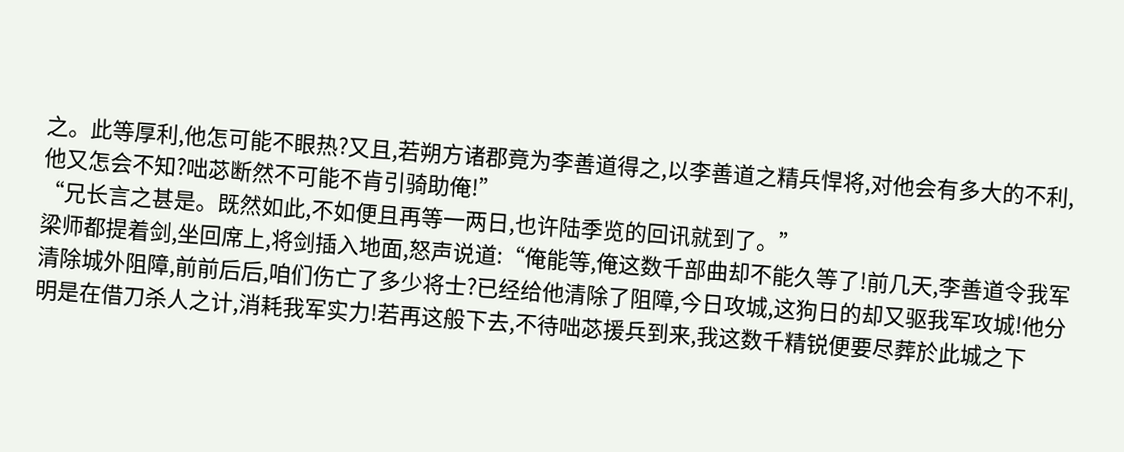之。此等厚利,他怎可能不眼热?又且,若朔方诸郡竟为李善道得之,以李善道之精兵悍将,对他会有多大的不利,他又怎会不知?咄苾断然不可能不肯引骑助俺!”
“兄长言之甚是。既然如此,不如便且再等一两日,也许陆季览的回讯就到了。”
梁师都提着剑,坐回席上,将剑插入地面,怒声说道:“俺能等,俺这数千部曲却不能久等了!前几天,李善道令我军清除城外阻障,前前后后,咱们伤亡了多少将士?已经给他清除了阻障,今日攻城,这狗日的却又驱我军攻城!他分明是在借刀杀人之计,消耗我军实力!若再这般下去,不待咄苾援兵到来,我这数千精锐便要尽葬於此城之下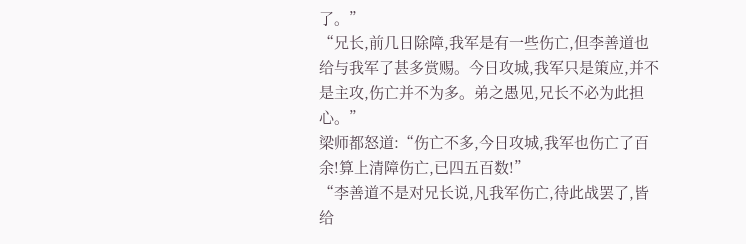了。”
“兄长,前几日除障,我军是有一些伤亡,但李善道也给与我军了甚多赏赐。今日攻城,我军只是策应,并不是主攻,伤亡并不为多。弟之愚见,兄长不必为此担心。”
梁师都怒道:“伤亡不多,今日攻城,我军也伤亡了百余!算上清障伤亡,已四五百数!”
“李善道不是对兄长说,凡我军伤亡,待此战罢了,皆给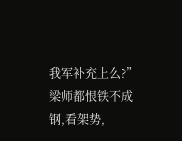我军补充上么?”
梁师都恨铁不成钢,看架势,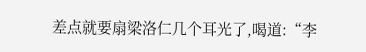差点就要扇梁洛仁几个耳光了,喝道:“李